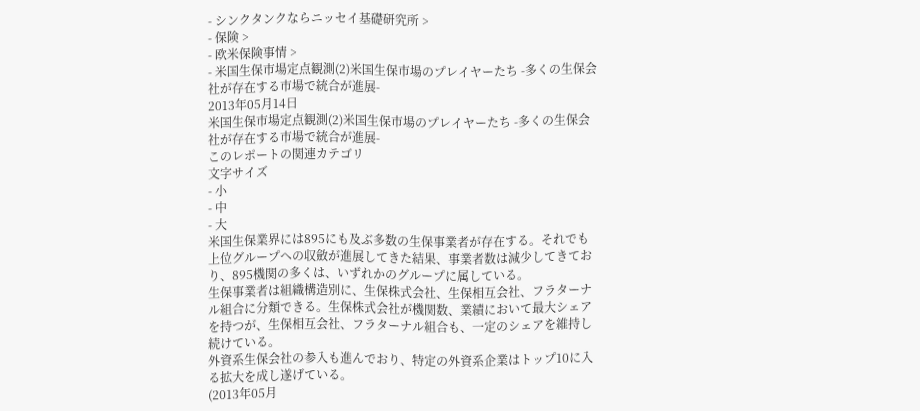- シンクタンクならニッセイ基礎研究所 >
- 保険 >
- 欧米保険事情 >
- 米国生保市場定点観測(2)米国生保市場のプレイヤーたち -多くの生保会社が存在する市場で統合が進展-
2013年05月14日
米国生保市場定点観測(2)米国生保市場のプレイヤーたち -多くの生保会社が存在する市場で統合が進展-
このレポートの関連カテゴリ
文字サイズ
- 小
- 中
- 大
米国生保業界には895にも及ぶ多数の生保事業者が存在する。それでも上位グループへの収斂が進展してきた結果、事業者数は減少してきており、895機関の多くは、いずれかのグループに属している。
生保事業者は組織構造別に、生保株式会社、生保相互会社、フラターナル組合に分類できる。生保株式会社が機関数、業績において最大シェアを持つが、生保相互会社、フラターナル組合も、一定のシェアを維持し続けている。
外資系生保会社の参入も進んでおり、特定の外資系企業はトップ10に入る拡大を成し遂げている。
(2013年05月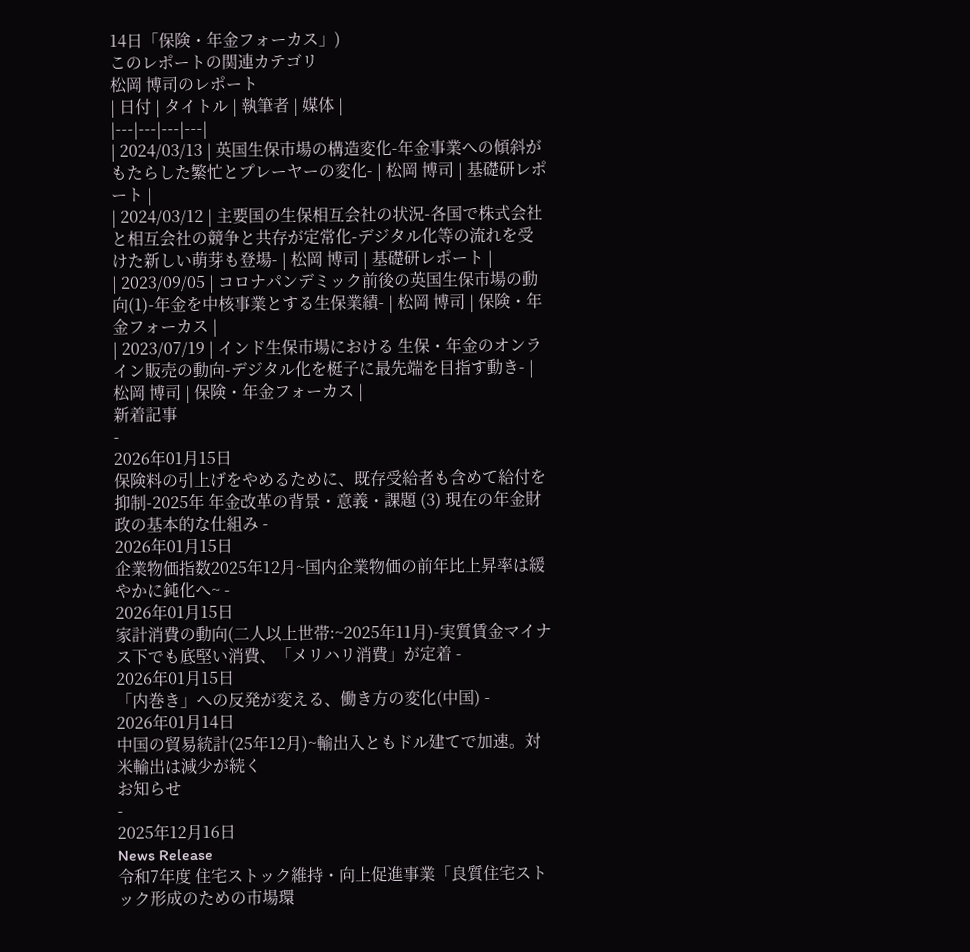14日「保険・年金フォーカス」)
このレポートの関連カテゴリ
松岡 博司のレポート
| 日付 | タイトル | 執筆者 | 媒体 |
|---|---|---|---|
| 2024/03/13 | 英国生保市場の構造変化-年金事業への傾斜がもたらした繁忙とプレーヤーの変化- | 松岡 博司 | 基礎研レポート |
| 2024/03/12 | 主要国の生保相互会社の状況-各国で株式会社と相互会社の競争と共存が定常化-デジタル化等の流れを受けた新しい萌芽も登場- | 松岡 博司 | 基礎研レポート |
| 2023/09/05 | コロナパンデミック前後の英国生保市場の動向(1)-年金を中核事業とする生保業績- | 松岡 博司 | 保険・年金フォーカス |
| 2023/07/19 | インド生保市場における 生保・年金のオンライン販売の動向-デジタル化を梃子に最先端を目指す動き- | 松岡 博司 | 保険・年金フォーカス |
新着記事
-
2026年01月15日
保険料の引上げをやめるために、既存受給者も含めて給付を抑制-2025年 年金改革の背景・意義・課題 (3) 現在の年金財政の基本的な仕組み -
2026年01月15日
企業物価指数2025年12月~国内企業物価の前年比上昇率は緩やかに鈍化へ~ -
2026年01月15日
家計消費の動向(二人以上世帯:~2025年11月)-実質賃金マイナス下でも底堅い消費、「メリハリ消費」が定着 -
2026年01月15日
「内巻き」への反発が変える、働き方の変化(中国) -
2026年01月14日
中国の貿易統計(25年12月)~輸出入ともドル建てで加速。対米輸出は減少が続く
お知らせ
-
2025年12月16日
News Release
令和7年度 住宅ストック維持・向上促進事業「良質住宅ストック形成のための市場環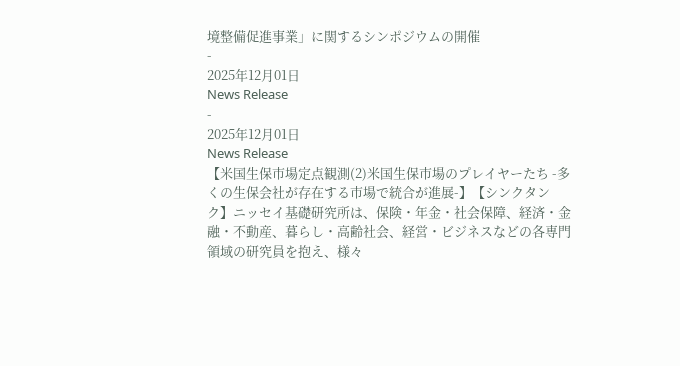境整備促進事業」に関するシンポジウムの開催
-
2025年12月01日
News Release
-
2025年12月01日
News Release
【米国生保市場定点観測(2)米国生保市場のプレイヤーたち -多くの生保会社が存在する市場で統合が進展-】【シンクタンク】ニッセイ基礎研究所は、保険・年金・社会保障、経済・金融・不動産、暮らし・高齢社会、経営・ビジネスなどの各専門領域の研究員を抱え、様々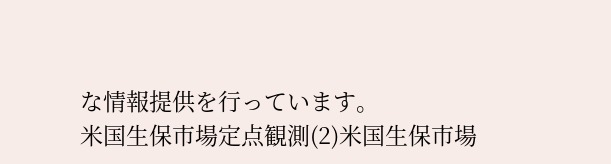な情報提供を行っています。
米国生保市場定点観測(2)米国生保市場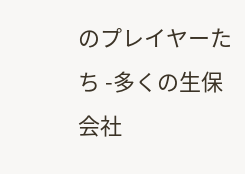のプレイヤーたち -多くの生保会社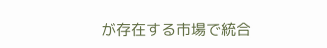が存在する市場で統合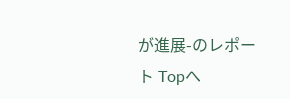が進展-のレポート Topへ